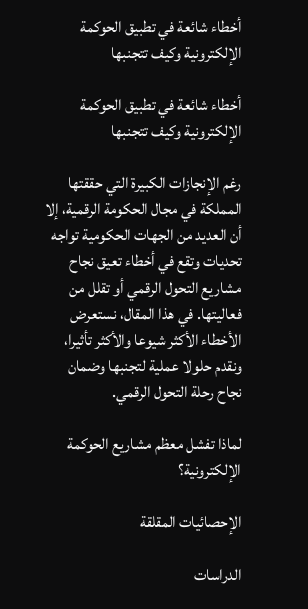أخطاء شائعة في تطبيق الحوكمة الإلكترونية وكيف تتجنبها

أخطاء شائعة في تطبيق الحوكمة الإلكترونية وكيف تتجنبها

رغم الإنجازات الكبيرة التي حققتها المملكة في مجال الحكومة الرقمية، إلا أن العديد من الجهات الحكومية تواجه تحديات وتقع في أخطاء تعيق نجاح مشاريع التحول الرقمي أو تقلل من فعاليتها. في هذا المقال، نستعرض الأخطاء الأكثر شيوعا والأكثر تأثيرا، ونقدم حلولا عملية لتجنبها وضمان نجاح رحلة التحول الرقمي.

لماذا تفشل معظم مشاريع الحوكمة الإلكترونية؟

الإحصائيات المقلقة

الدراسات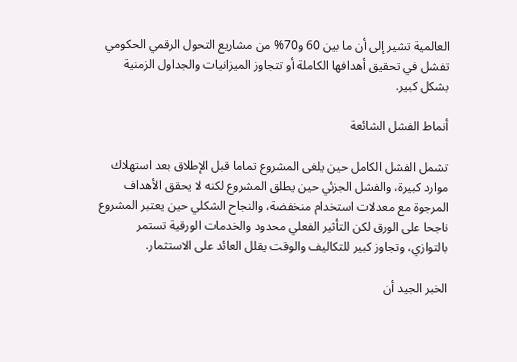العالمية تشير إلى أن ما بين 60 و70% من مشاريع التحول الرقمي الحكومي تفشل في تحقيق أهدافها الكاملة أو تتجاوز الميزانيات والجداول الزمنية بشكل كبير.

أنماط الفشل الشائعة

تشمل الفشل الكامل حين يلغى المشروع تماما قبل الإطلاق بعد استهلاك موارد كبيرة، والفشل الجزئي حين يطلق المشروع لكنه لا يحقق الأهداف المرجوة مع معدلات استخدام منخفضة، والنجاح الشكلي حين يعتبر المشروع ناجحا على الورق لكن التأثير الفعلي محدود والخدمات الورقية تستمر بالتوازي، وتجاوز كبير للتكاليف والوقت يقلل العائد على الاستثمار.

الخبر الجيد أن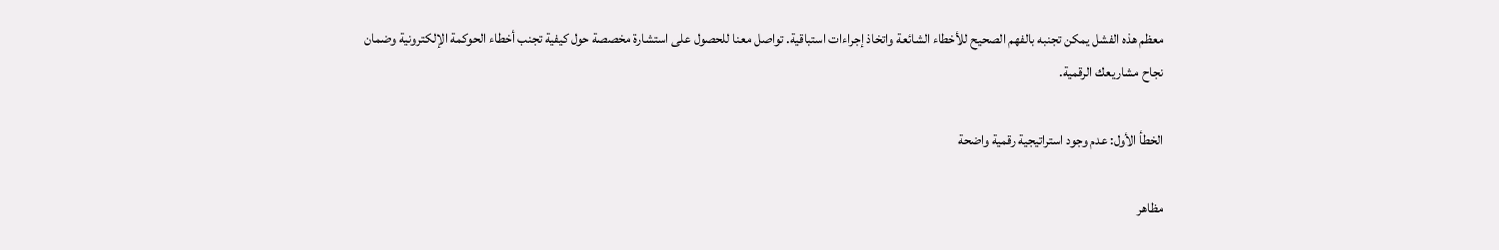معظم هذه الفشل يمكن تجنبه بالفهم الصحيح للأخطاء الشائعة واتخاذ إجراءات استباقية. تواصل معنا للحصول على استشارة مخصصة حول كيفية تجنب أخطاء الحوكمة الإلكترونية وضمان نجاح مشاريعك الرقمية.

الخطأ الأول: عدم وجود استراتيجية رقمية واضحة

مظاهر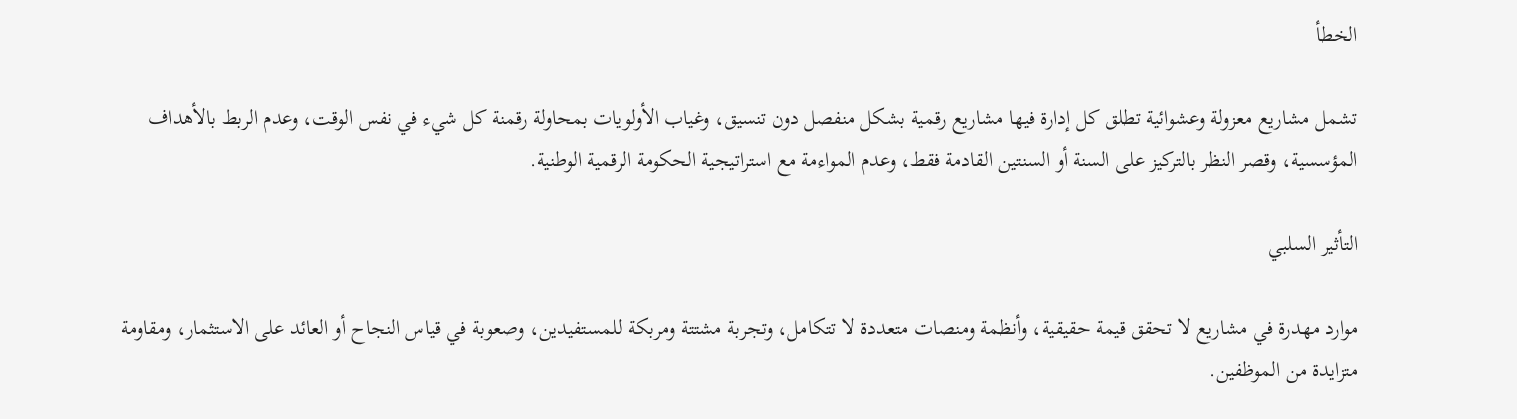الخطأ

تشمل مشاريع معزولة وعشوائية تطلق كل إدارة فيها مشاريع رقمية بشكل منفصل دون تنسيق، وغياب الأولويات بمحاولة رقمنة كل شيء في نفس الوقت، وعدم الربط بالأهداف المؤسسية، وقصر النظر بالتركيز على السنة أو السنتين القادمة فقط، وعدم المواءمة مع استراتيجية الحكومة الرقمية الوطنية.

التأثير السلبي

موارد مهدرة في مشاريع لا تحقق قيمة حقيقية، وأنظمة ومنصات متعددة لا تتكامل، وتجربة مشتتة ومربكة للمستفيدين، وصعوبة في قياس النجاح أو العائد على الاستثمار، ومقاومة متزايدة من الموظفين.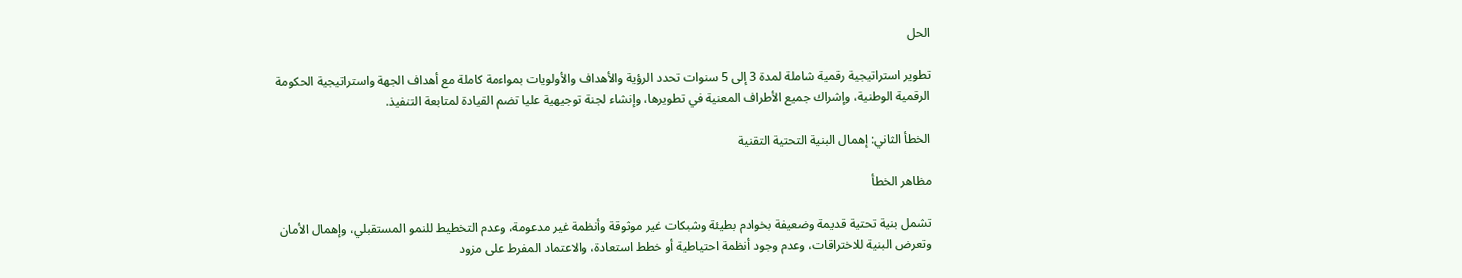الحل

تطوير استراتيجية رقمية شاملة لمدة 3 إلى 5 سنوات تحدد الرؤية والأهداف والأولويات بمواءمة كاملة مع أهداف الجهة واستراتيجية الحكومة الرقمية الوطنية، وإشراك جميع الأطراف المعنية في تطويرها، وإنشاء لجنة توجيهية عليا تضم القيادة لمتابعة التنفيذ.

الخطأ الثاني: إهمال البنية التحتية التقنية

مظاهر الخطأ

تشمل بنية تحتية قديمة وضعيفة بخوادم بطيئة وشبكات غير موثوقة وأنظمة غير مدعومة، وعدم التخطيط للنمو المستقبلي، وإهمال الأمان وتعرض البنية للاختراقات، وعدم وجود أنظمة احتياطية أو خطط استعادة، والاعتماد المفرط على مزود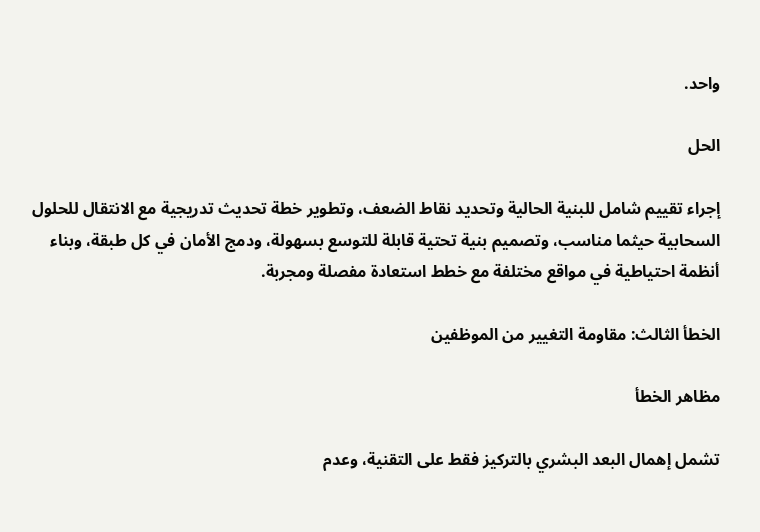واحد.

الحل

إجراء تقييم شامل للبنية الحالية وتحديد نقاط الضعف، وتطوير خطة تحديث تدريجية مع الانتقال للحلول السحابية حيثما مناسب، وتصميم بنية تحتية قابلة للتوسع بسهولة، ودمج الأمان في كل طبقة، وبناء أنظمة احتياطية في مواقع مختلفة مع خطط استعادة مفصلة ومجربة.

الخطأ الثالث: مقاومة التغيير من الموظفين

مظاهر الخطأ

تشمل إهمال البعد البشري بالتركيز فقط على التقنية، وعدم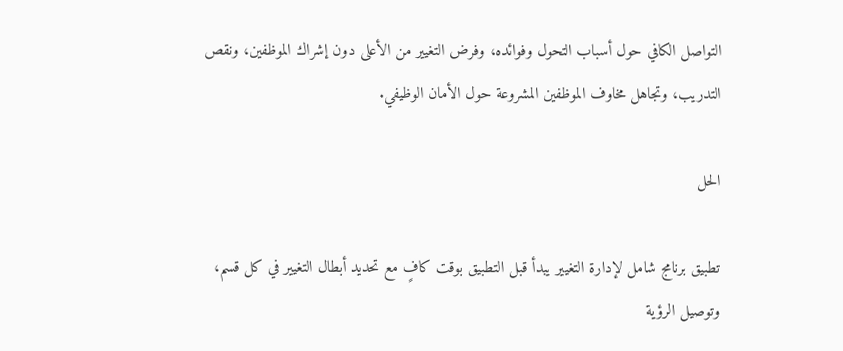التواصل الكافي حول أسباب التحول وفوائده، وفرض التغيير من الأعلى دون إشراك الموظفين، ونقص التدريب، وتجاهل مخاوف الموظفين المشروعة حول الأمان الوظيفي.

الحل

تطبيق برنامج شامل لإدارة التغيير يبدأ قبل التطبيق بوقت كافٍ مع تحديد أبطال التغيير في كل قسم، وتوصيل الرؤية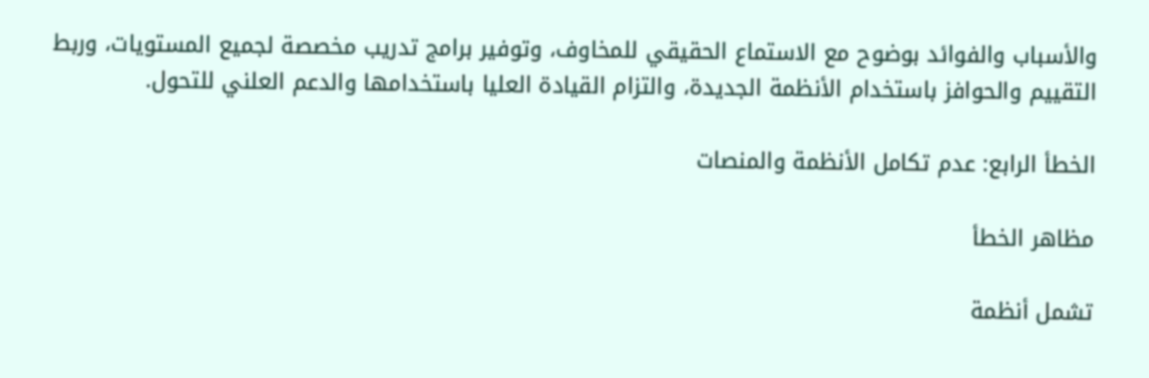والأسباب والفوائد بوضوح مع الاستماع الحقيقي للمخاوف، وتوفير برامج تدريب مخصصة لجميع المستويات، وربط التقييم والحوافز باستخدام الأنظمة الجديدة، والتزام القيادة العليا باستخدامها والدعم العلني للتحول.

الخطأ الرابع: عدم تكامل الأنظمة والمنصات

مظاهر الخطأ

تشمل أنظمة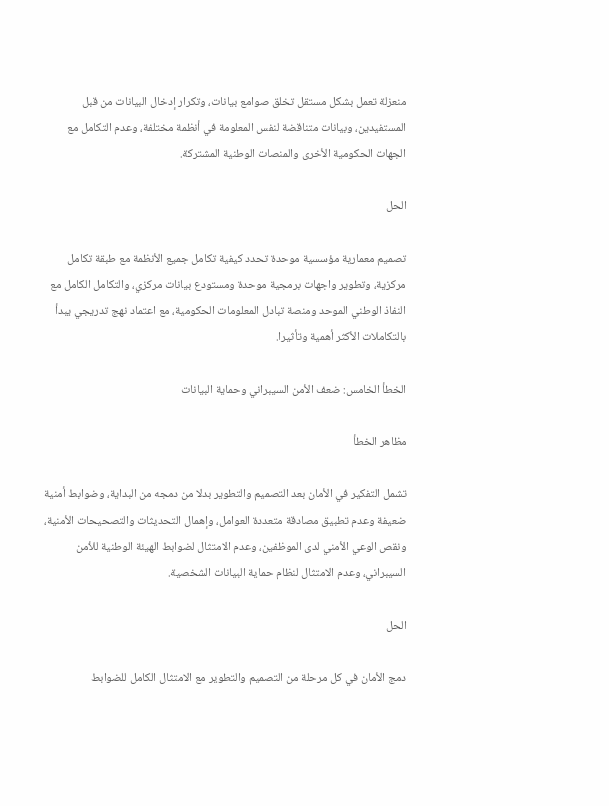منعزلة تعمل بشكل مستقل تخلق صوامع بيانات، وتكرار إدخال البيانات من قبل المستفيدين، وبيانات متناقضة لنفس المعلومة في أنظمة مختلفة، وعدم التكامل مع الجهات الحكومية الأخرى والمنصات الوطنية المشتركة.

الحل

تصميم معمارية مؤسسية موحدة تحدد كيفية تكامل جميع الأنظمة مع طبقة تكامل مركزية، وتطوير واجهات برمجية موحدة ومستودع بيانات مركزي، والتكامل الكامل مع النفاذ الوطني الموحد ومنصة تبادل المعلومات الحكومية، مع اعتماد نهج تدريجي يبدأ بالتكاملات الأكثر أهمية وتأثيرا.

الخطأ الخامس: ضعف الأمن السيبراني وحماية البيانات

مظاهر الخطأ

تشمل التفكير في الأمان بعد التصميم والتطوير بدلا من دمجه من البداية، وضوابط أمنية ضعيفة وعدم تطبيق مصادقة متعددة العوامل، وإهمال التحديثات والتصحيحات الأمنية، ونقص الوعي الأمني لدى الموظفين، وعدم الامتثال لضوابط الهيئة الوطنية للأمن السيبراني، وعدم الامتثال لنظام حماية البيانات الشخصية.

الحل

دمج الأمان في كل مرحلة من التصميم والتطوير مع الامتثال الكامل للضوابط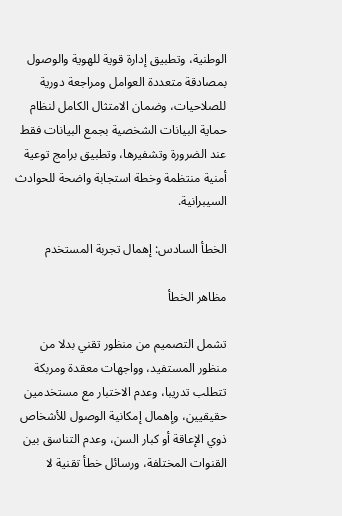الوطنية، وتطبيق إدارة قوية للهوية والوصول بمصادقة متعددة العوامل ومراجعة دورية للصلاحيات، وضمان الامتثال الكامل لنظام حماية البيانات الشخصية بجمع البيانات فقط عند الضرورة وتشفيرها، وتطبيق برامج توعية أمنية منتظمة وخطة استجابة واضحة للحوادث السيبرانية.

الخطأ السادس: إهمال تجربة المستخدم

مظاهر الخطأ

تشمل التصميم من منظور تقني بدلا من منظور المستفيد، وواجهات معقدة ومربكة تتطلب تدريبا، وعدم الاختبار مع مستخدمين حقيقيين، وإهمال إمكانية الوصول للأشخاص ذوي الإعاقة أو كبار السن، وعدم التناسق بين القنوات المختلفة، ورسائل خطأ تقنية لا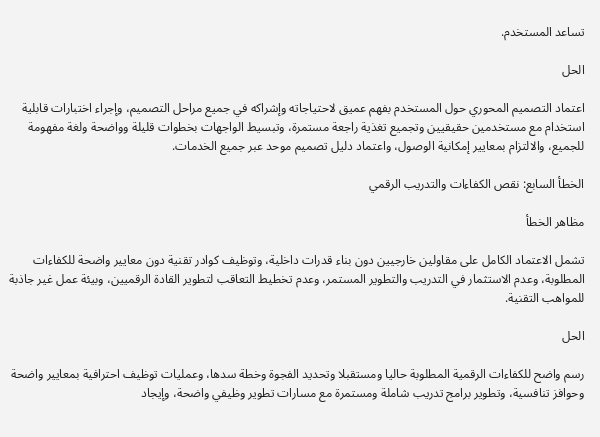تساعد المستخدم.

الحل

اعتماد التصميم المحوري حول المستخدم بفهم عميق لاحتياجاته وإشراكه في جميع مراحل التصميم، وإجراء اختبارات قابلية استخدام مع مستخدمين حقيقيين وتجميع تغذية راجعة مستمرة، وتبسيط الواجهات بخطوات قليلة وواضحة ولغة مفهومة للجميع، والالتزام بمعايير إمكانية الوصول، واعتماد دليل تصميم موحد عبر جميع الخدمات.

الخطأ السابع: نقص الكفاءات والتدريب الرقمي

مظاهر الخطأ

تشمل الاعتماد الكامل على مقاولين خارجيين دون بناء قدرات داخلية، وتوظيف كوادر تقنية دون معايير واضحة للكفاءات المطلوبة، وعدم الاستثمار في التدريب والتطوير المستمر، وعدم تخطيط التعاقب لتطوير القادة الرقميين، وبيئة عمل غير جاذبة للمواهب التقنية.

الحل

رسم واضح للكفاءات الرقمية المطلوبة حاليا ومستقبلا وتحديد الفجوة وخطة سدها، وعمليات توظيف احترافية بمعايير واضحة وحوافز تنافسية، وتطوير برامج تدريب شاملة ومستمرة مع مسارات تطوير وظيفي واضحة، وإيجاد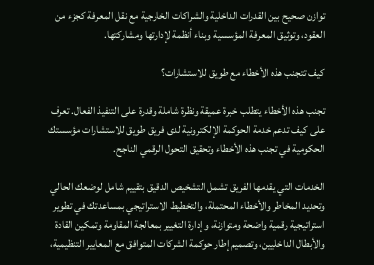توازن صحيح بين القدرات الداخلية والشراكات الخارجية مع نقل المعرفة كجزء من العقود، وتوثيق المعرفة المؤسسية وبناء أنظمة لإدارتها ومشاركتها.

كيف تتجنب هذه الأخطاء مع طويق للاستشارات؟

تجنب هذه الأخطاء يتطلب خبرة عميقة ونظرة شاملة وقدرة على التنفيذ الفعال. تعرف على كيف تدعم خدمة الحوكمة الإلكترونية لدى فريق طويق للاستشارات مؤسستك الحكومية في تجنب هذه الأخطاء وتحقيق التحول الرقمي الناجح.

الخدمات التي يقدمها الفريق تشمل التشخيص الدقيق بتقييم شامل لوضعك الحالي وتحديد المخاطر والأخطاء المحتملة، والتخطيط الاستراتيجي بمساعدتك في تطوير استراتيجية رقمية واضحة ومتوازنة، وإدارة التغيير بمعالجة المقاومة وتمكين القادة والأبطال الداخليين، وتصميم إطار حوكمة الشركات المتوافق مع المعايير التنظيمية،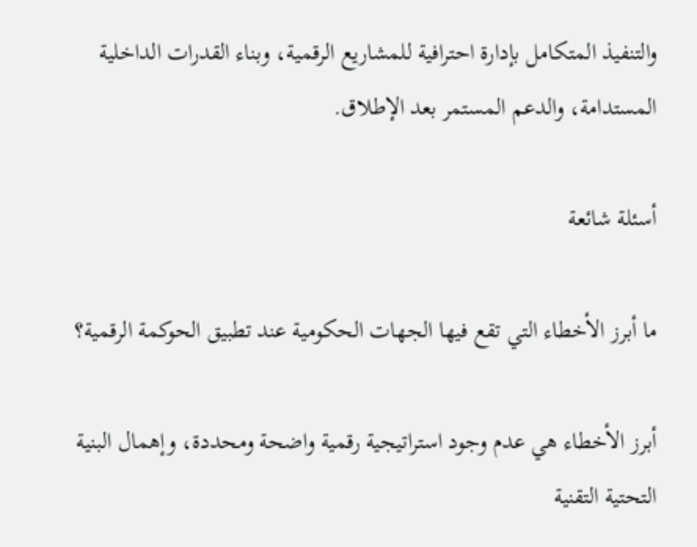والتنفيذ المتكامل بإدارة احترافية للمشاريع الرقمية، وبناء القدرات الداخلية المستدامة، والدعم المستمر بعد الإطلاق.

أسئلة شائعة

ما أبرز الأخطاء التي تقع فيها الجهات الحكومية عند تطبيق الحوكمة الرقمية؟

أبرز الأخطاء هي عدم وجود استراتيجية رقمية واضحة ومحددة، وإهمال البنية التحتية التقنية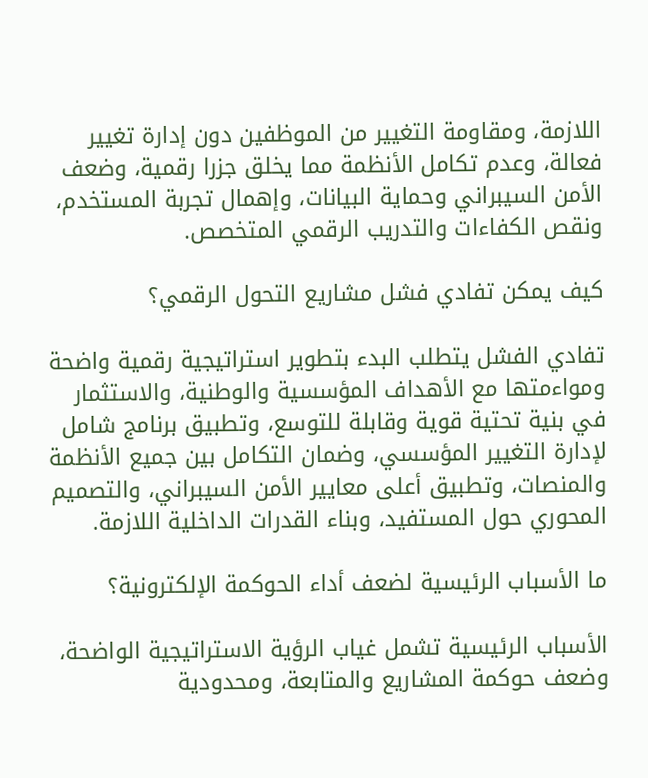اللازمة، ومقاومة التغيير من الموظفين دون إدارة تغيير فعالة، وعدم تكامل الأنظمة مما يخلق جزرا رقمية، وضعف الأمن السيبراني وحماية البيانات، وإهمال تجربة المستخدم، ونقص الكفاءات والتدريب الرقمي المتخصص.

كيف يمكن تفادي فشل مشاريع التحول الرقمي؟

تفادي الفشل يتطلب البدء بتطوير استراتيجية رقمية واضحة ومواءمتها مع الأهداف المؤسسية والوطنية، والاستثمار في بنية تحتية قوية وقابلة للتوسع، وتطبيق برنامج شامل لإدارة التغيير المؤسسي، وضمان التكامل بين جميع الأنظمة والمنصات، وتطبيق أعلى معايير الأمن السيبراني، والتصميم المحوري حول المستفيد، وبناء القدرات الداخلية اللازمة.

ما الأسباب الرئيسية لضعف أداء الحوكمة الإلكترونية؟

الأسباب الرئيسية تشمل غياب الرؤية الاستراتيجية الواضحة، وضعف حوكمة المشاريع والمتابعة، ومحدودية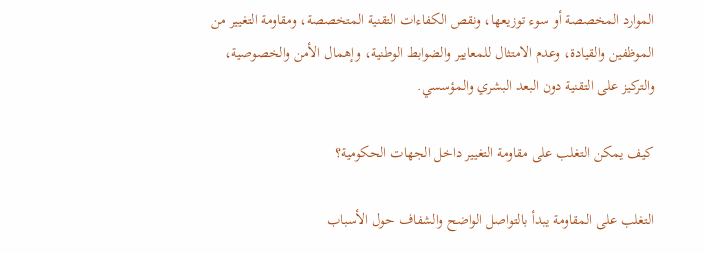الموارد المخصصة أو سوء توزيعها، ونقص الكفاءات التقنية المتخصصة، ومقاومة التغيير من الموظفين والقيادة، وعدم الامتثال للمعايير والضوابط الوطنية، وإهمال الأمن والخصوصية، والتركيز على التقنية دون البعد البشري والمؤسسي.

كيف يمكن التغلب على مقاومة التغيير داخل الجهات الحكومية؟

التغلب على المقاومة يبدأ بالتواصل الواضح والشفاف حول الأسباب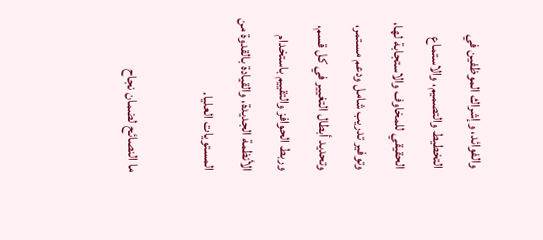والفوائد، وإشراك الموظفين في التخطيط والتصميم، والاستماع الحقيقي للمخاوف والاستجابة لها، وتوفير تدريب شامل ودعم مستمر، وتحديد أبطال التغيير في كل قسم، وربط الحوافز والتقييم باستخدام الأنظمة الجديدة، والقيادة بالقدوة من المستويات العليا.

ما النصائح لضمان نجاح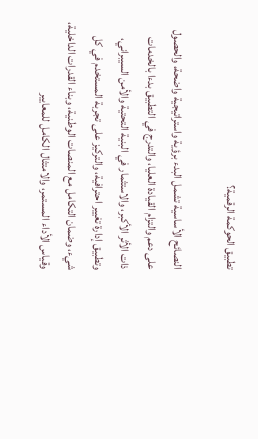تطبيق الحوكمة الرقمية؟

النصائح الأساسية تشمل البدء برؤية واستراتيجية واضحة، والحصول على دعم والتزام القيادة العليا، والتدرج في التطبيق بدءا بالخدمات ذات الأثر الأكبر، والاستثمار في البنية التحتية والأمن السيبراني، وتطبيق إدارة تغيير احترافية، والتركيز على تجربة المستخدم في كل شيء، وضمان التكامل مع المنصات الوطنية، وبناء القدرات الداخلية، وقياس الأداء المستمر، والامتثال الكامل للمعايير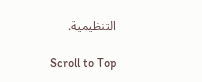التنظيمية.

Scroll to Top